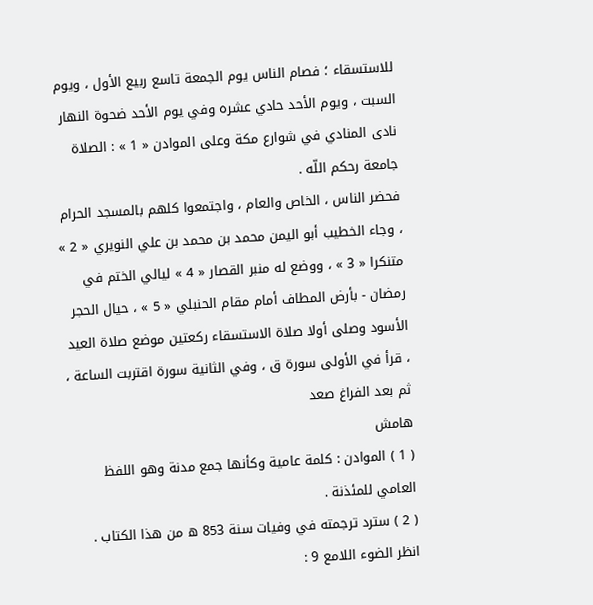للاستسقاء ؛ فصام الناس يوم الجمعة تاسع ربيع الأول ، ويوم السبت ، ويوم الأحد حادي عشره وفي يوم الأحد ضحوة النهار نادى المنادي في شوارع مكة وعلى الموادن « 1 » : الصلاة جامعة رحكم اللّه .
فحضر الناس ، الخاص والعام ، واجتمعوا كلهم بالمسجد الحرام ، وجاء الخطيب أبو اليمن محمد بن محمد بن علي النويري « 2 » متنكرا « 3 » ، ووضع له منبر القصار « 4 » ليالي الختم في رمضان - بأرض المطاف أمام مقام الحنبلي « 5 » ، حيال الحجر الأسود وصلى أولا صلاة الاستسقاء ركعتين موضع صلاة العيد ، قرأ في الأولى سورة ق ، وفي الثانية سورة اقتربت الساعة ، ثم بعد الفراغ صعد
هامش
( 1 ) الموادن : كلمة عامية وكأنها جمع مدنة وهو اللفظ العامي للمئذنة .
( 2 ) سترد ترجمته في وفيات سنة 853 ه من هذا الكتاب .
انظر الضوء اللامع 9 :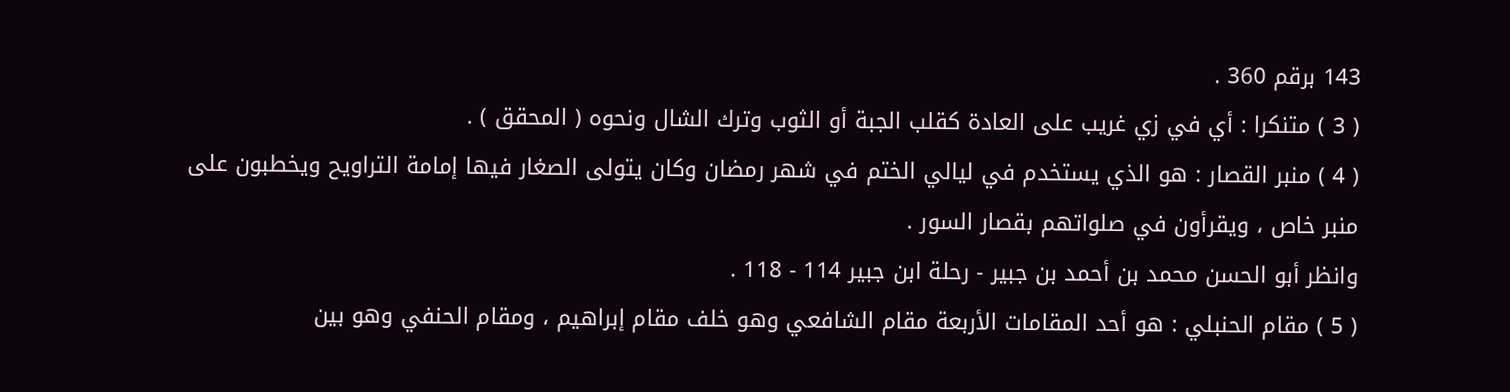143 برقم 360 .
( 3 ) متنكرا : أي في زي غريب على العادة كقلب الجبة أو الثوب وترك الشال ونحوه ( المحقق ) .
( 4 ) منبر القصار : هو الذي يستخدم في ليالي الختم في شهر رمضان وكان يتولى الصغار فيها إمامة التراويح ويخطبون على منبر خاص ، ويقرأون في صلواتهم بقصار السور .
وانظر أبو الحسن محمد بن أحمد بن جبير - رحلة ابن جبير 114 - 118 .
( 5 ) مقام الحنبلي : هو أحد المقامات الأربعة مقام الشافعي وهو خلف مقام إبراهيم ، ومقام الحنفي وهو بين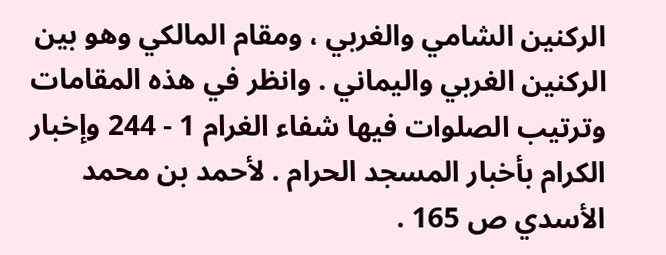الركنين الشامي والغربي ، ومقام المالكي وهو بين الركنين الغربي واليماني . وانظر في هذه المقامات وترتيب الصلوات فيها شفاء الغرام 1 - 244 وإخبار الكرام بأخبار المسجد الحرام . لأحمد بن محمد الأسدي ص 165 .